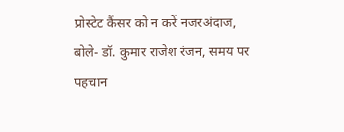प्रोस्टेट कैंसर को न करें नजरअंदाज, बोले- डॉ. कुमार राजेश रंजन, समय पर पहचान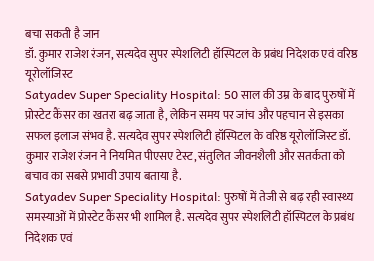बचा सकती है जान
डॉ. कुमार राजेश रंजन, सत्यदेव सुपर स्पेशलिटी हॉस्पिटल के प्रबंध निदेशक एवं वरिष्ठ यूरोलॉजिस्ट
Satyadev Super Speciality Hospital: 50 साल की उम्र के बाद पुरुषों में प्रोस्टेट कैंसर का खतरा बढ़ जाता है, लेकिन समय पर जांच और पहचान से इसका सफल इलाज संभव है. सत्यदेव सुपर स्पेशलिटी हॉस्पिटल के वरिष्ठ यूरोलॉजिस्ट डॉ. कुमार राजेश रंजन ने नियमित पीएसए टेस्ट, संतुलित जीवनशैली और सतर्कता को बचाव का सबसे प्रभावी उपाय बताया है.
Satyadev Super Speciality Hospital: पुरुषों में तेजी से बढ़ रही स्वास्थ्य समस्याओं में प्रोस्टेट कैंसर भी शामिल है. सत्यदेव सुपर स्पेशलिटी हॉस्पिटल के प्रबंध निदेशक एवं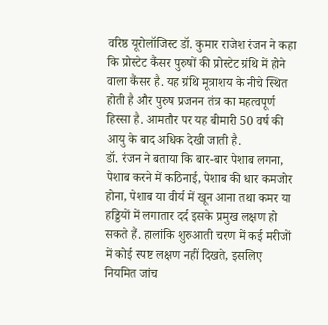वरिष्ठ यूरोलॉजिस्ट डॉ. कुमार राजेश रंजन ने कहा कि प्रोस्टेट कैंसर पुरुषों की प्रोस्टेट ग्रंथि में होने वाला कैंसर है. यह ग्रंथि मूत्राशय के नीचे स्थित होती है और पुरुष प्रजनन तंत्र का महत्वपूर्ण हिस्सा है. आमतौर पर यह बीमारी 50 वर्ष की आयु के बाद अधिक देखी जाती है.
डॉ. रंजन ने बताया कि बार-बार पेशाब लगना, पेशाब करने में कठिनाई, पेशाब की धार कमजोर होना, पेशाब या वीर्य में खून आना तथा कमर या हड्डियों में लगातार दर्द इसके प्रमुख लक्षण हो सकते हैं. हालांकि शुरुआती चरण में कई मरीजों में कोई स्पष्ट लक्षण नहीं दिखते, इसलिए नियमित जांच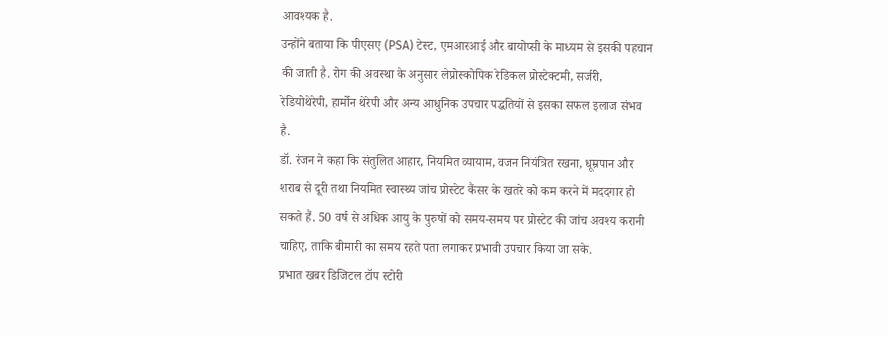आवश्यक है.
उन्होंने बताया कि पीएसए (PSA) टेस्ट, एमआरआई और बायोप्सी के माध्यम से इसकी पहचान की जाती है. रोग की अवस्था के अनुसार लेप्रोस्कोपिक रेडिकल प्रोस्टेक्टमी, सर्जरी, रेडियोथेरेपी, हार्मोन थेरेपी और अन्य आधुनिक उपचार पद्धतियों से इसका सफल इलाज संभव है.
डॉ. रंजन ने कहा कि संतुलित आहार, नियमित व्यायाम, वजन नियंत्रित रखना, धूम्रपान और शराब से दूरी तथा नियमित स्वास्थ्य जांच प्रोस्टेट कैंसर के खतरे को कम करने में मददगार हो सकते हैं. 50 वर्ष से अधिक आयु के पुरुषों को समय-समय पर प्रोस्टेट की जांच अवश्य करानी चाहिए, ताकि बीमारी का समय रहते पता लगाकर प्रभावी उपचार किया जा सके.
प्रभात खबर डिजिटल टॉप स्टोरी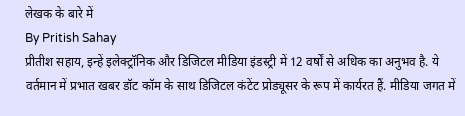लेखक के बारे में
By Pritish Sahay
प्रीतीश सहाय, इन्हें इलेक्ट्रॉनिक और डिजिटल मीडिया इंडस्ट्री में 12 वर्षों से अधिक का अनुभव है. ये वर्तमान में प्रभात खबर डॉट कॉम के साथ डिजिटल कंटेंट प्रोड्यूसर के रूप में कार्यरत हैं. मीडिया जगत में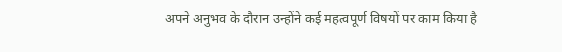अपने अनुभव के दौरान उन्होंने कई महत्वपूर्ण विषयों पर काम किया है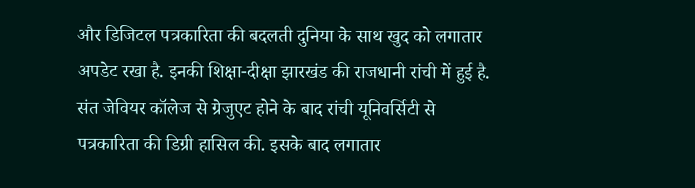और डिजिटल पत्रकारिता की बदलती दुनिया के साथ खुद को लगातार अपडेट रखा है. इनकी शिक्षा-दीक्षा झारखंड की राजधानी रांची में हुई है. संत जेवियर कॉलेज से ग्रेजुएट होने के बाद रांची यूनिवर्सिटी से पत्रकारिता की डिग्री हासिल की. इसके बाद लगातार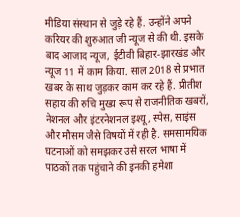मीडिया संस्थान से जुड़े रहे हैं. उन्होंने अपने करियर की शुरुआत जी न्यूज से की थी. इसके बाद आजाद न्यूज, ईटीवी बिहार-झारखंड और न्यूज 11 में काम किया. साल 2018 से प्रभात खबर के साथ जुड़कर काम कर रहे हैं. प्रीतीश सहाय की रुचि मुख्य रूप से राजनीतिक खबरों, नेशनल और इंटरनेशनल इश्यू, स्पेस, साइंस और मौसम जैसे विषयों में रही है. समसामयिक घटनाओं को समझकर उसे सरल भाषा में पाठकों तक पहुंचाने की इनकी हमेशा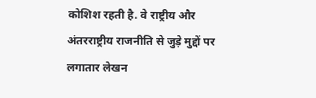कोशिश रहती है. वे राष्ट्रीय और अंतरराष्ट्रीय राजनीति से जुड़े मुद्दों पर लगातार लेखन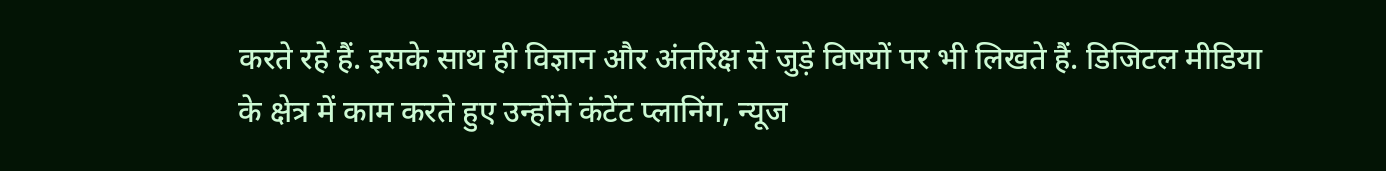करते रहे हैं. इसके साथ ही विज्ञान और अंतरिक्ष से जुड़े विषयों पर भी लिखते हैं. डिजिटल मीडिया के क्षेत्र में काम करते हुए उन्होंने कंटेंट प्लानिंग, न्यूज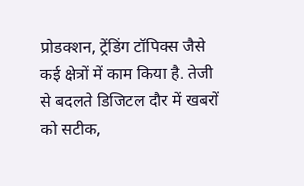प्रोडक्शन, ट्रेंडिंग टॉपिक्स जैसे कई क्षेत्रों में काम किया है. तेजी से बदलते डिजिटल दौर में खबरों को सटीक,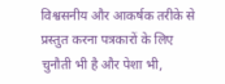विश्वसनीय और आकर्षक तरीके से प्रस्तुत करना पत्रकारों के लिए चुनौती भी है और पेशा भी,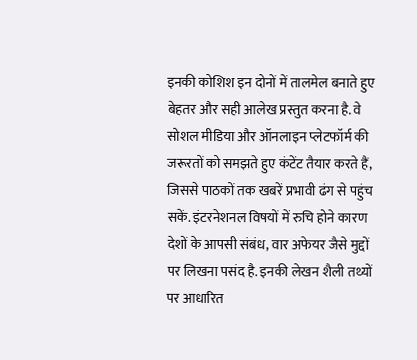इनकी कोशिश इन दोनों में तालमेल बनाते हुए बेहतर और सही आलेख प्रस्तुत करना है. वे सोशल मीडिया और ऑनलाइन प्लेटफॉर्म की जरूरतों को समझते हुए कंटेंट तैयार करते हैं, जिससे पाठकों तक खबरें प्रभावी ढंग से पहुंच सकें. इंटरनेशनल विषयों में रुचि होने कारण देशों के आपसी संबंध, वार अफेयर जैसे मुद्दों पर लिखना पसंद है. इनकी लेखन शैली तथ्यों पर आधारित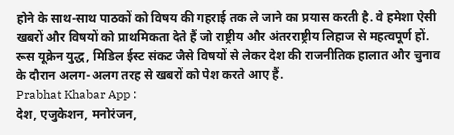होने के साथ-साथ पाठकों को विषय की गहराई तक ले जाने का प्रयास करती है. वे हमेशा ऐसी खबरों और विषयों को प्राथमिकता देते हैं जो राष्ट्रीय और अंतरराष्ट्रीय लिहाज से महत्वपूर्ण हों. रूस यूक्रेन युद्ध, मिडिल ईस्ट संकट जैसे विषयों से लेकर देश की राजनीतिक हालात और चुनाव के दौरान अलग-अलग तरह से खबरों को पेश करते आए हैं.
Prabhat Khabar App :
देश, एजुकेशन, मनोरंजन,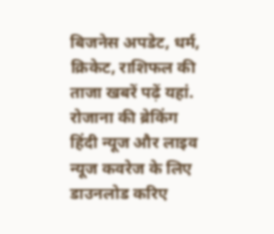बिजनेस अपडेट, धर्म, क्रिकेट, राशिफल की ताजा खबरें पढ़ें यहां. रोजाना की ब्रेकिंग हिंदी न्यूज और लाइव न्यूज कवरेज के लिए डाउनलोड करिए